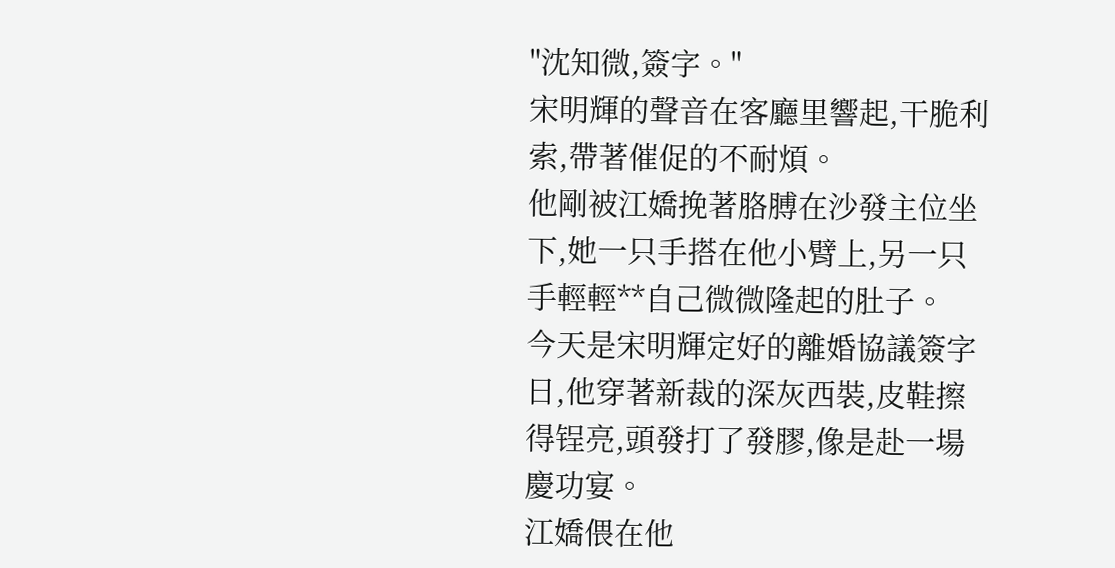"沈知微,簽字。"
宋明輝的聲音在客廳里響起,干脆利索,帶著催促的不耐煩。
他剛被江嬌挽著胳膊在沙發主位坐下,她一只手搭在他小臂上,另一只手輕輕**自己微微隆起的肚子。
今天是宋明輝定好的離婚協議簽字日,他穿著新裁的深灰西裝,皮鞋擦得锃亮,頭發打了發膠,像是赴一場慶功宴。
江嬌偎在他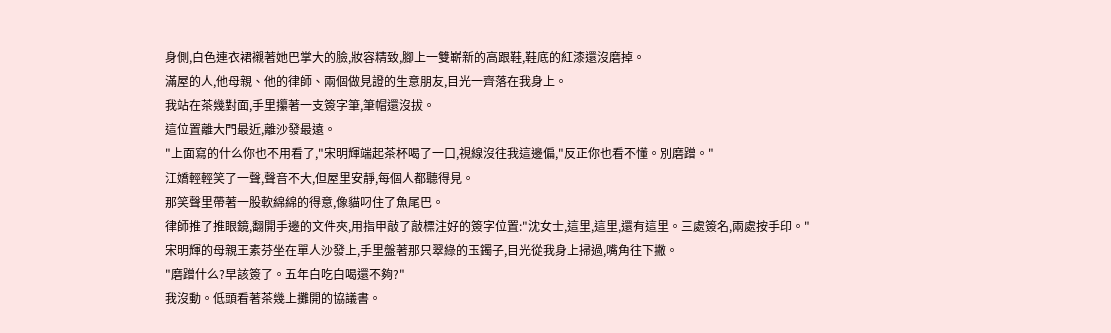身側,白色連衣裙襯著她巴掌大的臉,妝容精致,腳上一雙嶄新的高跟鞋,鞋底的紅漆還沒磨掉。
滿屋的人,他母親、他的律師、兩個做見證的生意朋友,目光一齊落在我身上。
我站在茶幾對面,手里攥著一支簽字筆,筆帽還沒拔。
這位置離大門最近,離沙發最遠。
"上面寫的什么你也不用看了,"宋明輝端起茶杯喝了一口,視線沒往我這邊偏,"反正你也看不懂。別磨蹭。"
江嬌輕輕笑了一聲,聲音不大,但屋里安靜,每個人都聽得見。
那笑聲里帶著一股軟綿綿的得意,像貓叼住了魚尾巴。
律師推了推眼鏡,翻開手邊的文件夾,用指甲敲了敲標注好的簽字位置:"沈女士,這里,這里,還有這里。三處簽名,兩處按手印。"
宋明輝的母親王素芬坐在單人沙發上,手里盤著那只翠綠的玉鐲子,目光從我身上掃過,嘴角往下撇。
"磨蹭什么?早該簽了。五年白吃白喝還不夠?"
我沒動。低頭看著茶幾上攤開的協議書。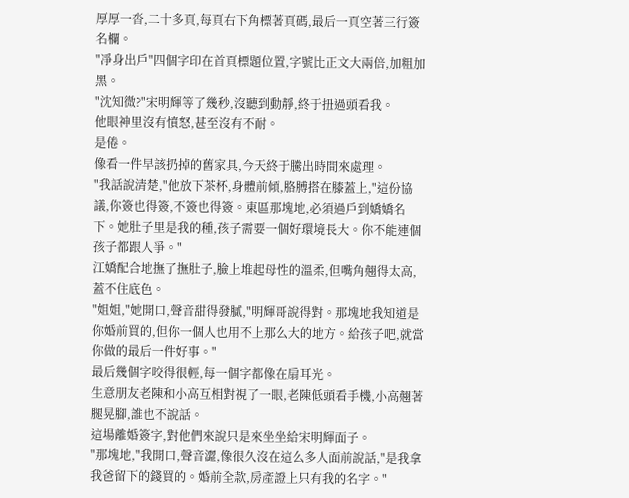厚厚一沓,二十多頁,每頁右下角標著頁碼,最后一頁空著三行簽名欄。
"凈身出戶"四個字印在首頁標題位置,字號比正文大兩倍,加粗加黑。
"沈知微?"宋明輝等了幾秒,沒聽到動靜,終于扭過頭看我。
他眼神里沒有憤怒,甚至沒有不耐。
是倦。
像看一件早該扔掉的舊家具,今天終于騰出時間來處理。
"我話說清楚,"他放下茶杯,身體前傾,胳膊搭在膝蓋上,"這份協議,你簽也得簽,不簽也得簽。東區那塊地,必須過戶到嬌嬌名下。她肚子里是我的種,孩子需要一個好環境長大。你不能連個孩子都跟人爭。"
江嬌配合地撫了撫肚子,臉上堆起母性的溫柔,但嘴角翹得太高,蓋不住底色。
"姐姐,"她開口,聲音甜得發膩,"明輝哥說得對。那塊地我知道是你婚前買的,但你一個人也用不上那么大的地方。給孩子吧,就當你做的最后一件好事。"
最后幾個字咬得很輕,每一個字都像在扇耳光。
生意朋友老陳和小高互相對視了一眼,老陳低頭看手機,小高翹著腿晃腳,誰也不說話。
這場離婚簽字,對他們來說只是來坐坐給宋明輝面子。
"那塊地,"我開口,聲音澀,像很久沒在這么多人面前說話,"是我拿我爸留下的錢買的。婚前全款,房產證上只有我的名字。"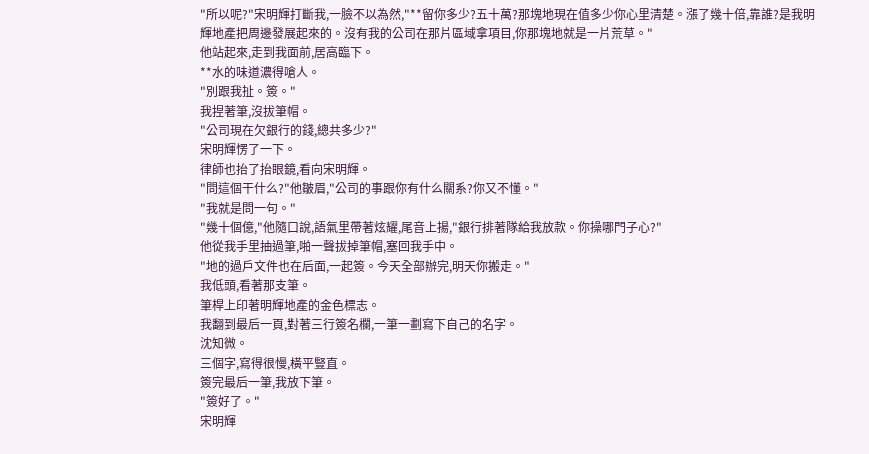"所以呢?"宋明輝打斷我,一臉不以為然,"**留你多少?五十萬?那塊地現在值多少你心里清楚。漲了幾十倍,靠誰?是我明輝地產把周邊發展起來的。沒有我的公司在那片區域拿項目,你那塊地就是一片荒草。"
他站起來,走到我面前,居高臨下。
**水的味道濃得嗆人。
"別跟我扯。簽。"
我捏著筆,沒拔筆帽。
"公司現在欠銀行的錢,總共多少?"
宋明輝愣了一下。
律師也抬了抬眼鏡,看向宋明輝。
"問這個干什么?"他皺眉,"公司的事跟你有什么關系?你又不懂。"
"我就是問一句。"
"幾十個億,"他隨口說,語氣里帶著炫耀,尾音上揚,"銀行排著隊給我放款。你操哪門子心?"
他從我手里抽過筆,啪一聲拔掉筆帽,塞回我手中。
"地的過戶文件也在后面,一起簽。今天全部辦完,明天你搬走。"
我低頭,看著那支筆。
筆桿上印著明輝地產的金色標志。
我翻到最后一頁,對著三行簽名欄,一筆一劃寫下自己的名字。
沈知微。
三個字,寫得很慢,橫平豎直。
簽完最后一筆,我放下筆。
"簽好了。"
宋明輝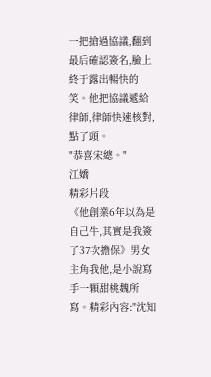一把搶過協議,翻到最后確認簽名,臉上終于露出暢快的笑。他把協議遞給律師,律師快速核對,點了頭。
"恭喜宋總。"
江嬌
精彩片段
《他創業6年以為是自己牛,其實是我簽了37次擔保》男女主角我他,是小說寫手一顆甜桃魏所寫。精彩內容:"沈知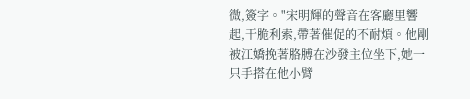微,簽字。"宋明輝的聲音在客廳里響起,干脆利索,帶著催促的不耐煩。他剛被江嬌挽著胳膊在沙發主位坐下,她一只手搭在他小臂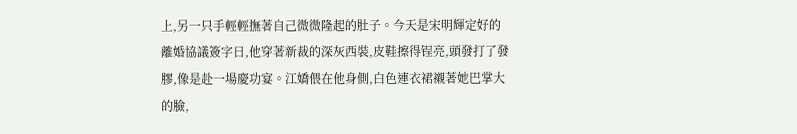上,另一只手輕輕撫著自己微微隆起的肚子。今天是宋明輝定好的離婚協議簽字日,他穿著新裁的深灰西裝,皮鞋擦得锃亮,頭發打了發膠,像是赴一場慶功宴。江嬌偎在他身側,白色連衣裙襯著她巴掌大的臉,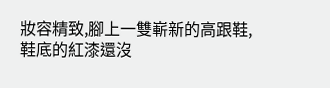妝容精致,腳上一雙嶄新的高跟鞋,鞋底的紅漆還沒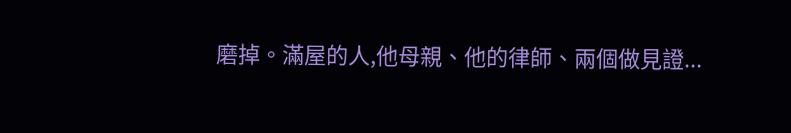磨掉。滿屋的人,他母親、他的律師、兩個做見證...